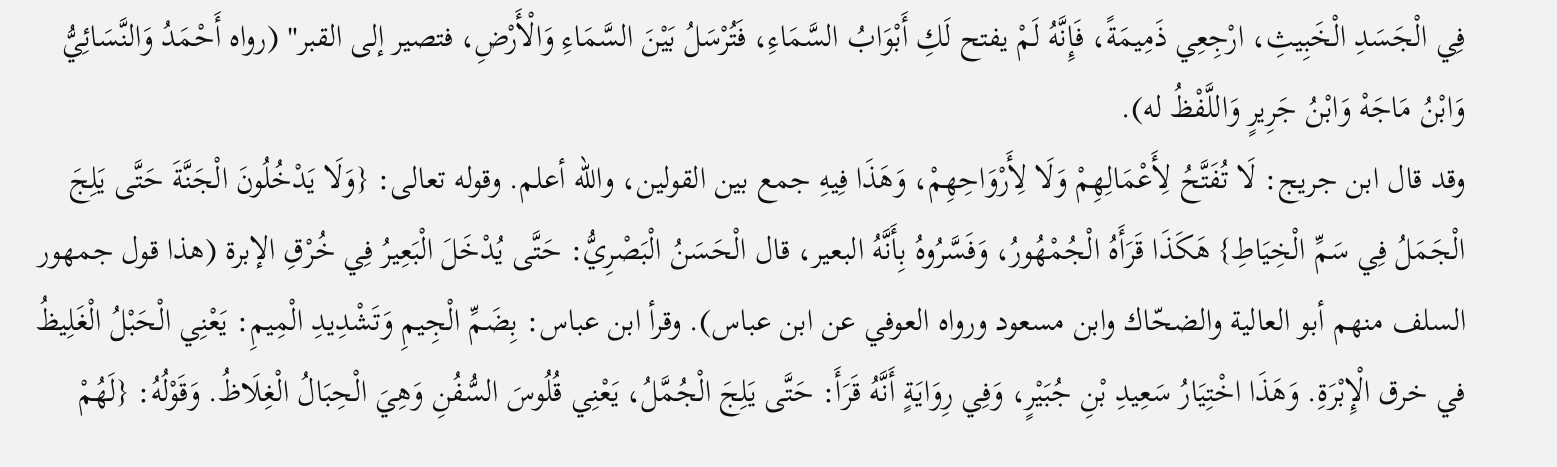فِي الْجَسَدِ الْخَبِيثِ، ارْجِعِي ذَمِيمَةً، فَإِنَّهُ لَمْ يفتح لَكِ أَبْوَابُ السَّمَاءِ، فَتُرْسَلُ بَيْنَ السَّمَاءِ وَالْأَرْضِ، فتصير إلى القبر" (رواه أَحْمَدُ وَالنَّسَائِيُّ وَابْنُ مَاجَهْ وَابْنُ جَرِيرٍ وَاللَّفْظُ له).
وقد قال ابن جريج: لَا تُفَتَّحُ لِأَعْمَالِهِمْ وَلَا لِأَرْوَاحِهِمْ، وَهَذَا فِيهِ جمع بين القولين، والله أعلم. وقوله تعالى: {وَلَا يَدْخُلُونَ الْجَنَّةَ حَتَّى يَلِجَ الْجَمَلُ فِي سَمِّ الْخِيَاطِ} هَكَذَا قَرَأَهُ الْجُمْهُورُ، وَفَسَّرُوهُ بِأَنَّهُ البعير، قال الْحَسَنُ الْبَصْرِيُّ: حَتَّى يُدْخَلَ الْبَعِيرُ فِي خُرْقِ الإبرة (هذا قول جمهور السلف منهم أبو العالية والضحّاك وابن مسعود ورواه العوفي عن ابن عباس). وقرأ ابن عباس: بِضَمِّ الْجِيمِ وَتَشْدِيدِ الْمِيمِ: يَعْنِي الْحَبْلُ الْغَلِيظُ في خرق الْإِبْرَةِ. وَهَذَا اخْتِيَارُ سَعِيدِ بْنِ جُبَيْرٍ، وَفِي رِوَايَةٍ أَنَّهُ قَرَأَ: حَتَّى يَلِجَ الْجُمَّلُ، يَعْنِي قُلُوسَ السُّفُنِ وَهِيَ الْحِبَالُ الْغِلَاظُ. وَقَوْلُهُ: {لَهُمْ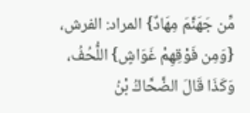مِّن جَهَنَّمَ مِهَادٌ} المراد: الفرش، {وَمِن فَوْقِهِمْ غَوَاشٍ} اللُّحُفُ، وَكَذَا قَالَ الضَّحَّاكُ بْنُ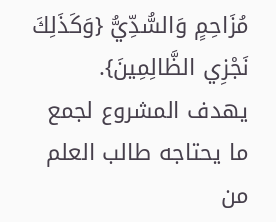مُزَاحِمٍ وَالسُّدِّيُّ {وَكَذَلِكَ نَجْزِي الظَّالِمِينَ}.
يهدف المشروع لجمع ما يحتاجه طالب العلم من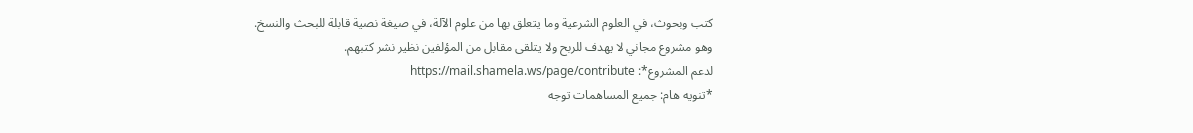كتب وبحوث، في العلوم الشرعية وما يتعلق بها من علوم الآلة، في صيغة نصية قابلة للبحث والنسخ.
وهو مشروع مجاني لا يهدف للربح ولا يتلقى مقابل من المؤلفين نظير نشر كتبهم.
لدعم المشروع*: https://mail.shamela.ws/page/contribute
*تنويه هام: جميع المساهمات توجه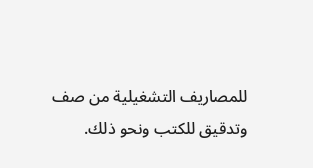للمصاريف التشغيلية من صف وتدقيق للكتب ونحو ذلك.